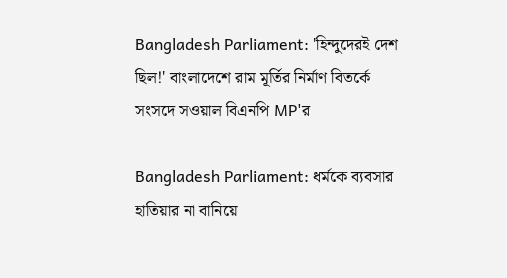Bangladesh Parliament: 'হিন্দুদেরই দেশ ছিল!' বাংলাদেশে রাম মূর্তির নির্মাণ বিতর্কে সংসদে সওয়াল বিএনপি MP'র

Bangladesh Parliament: ধর্মকে ব্যবসার হাতিয়ার না বানিয়ে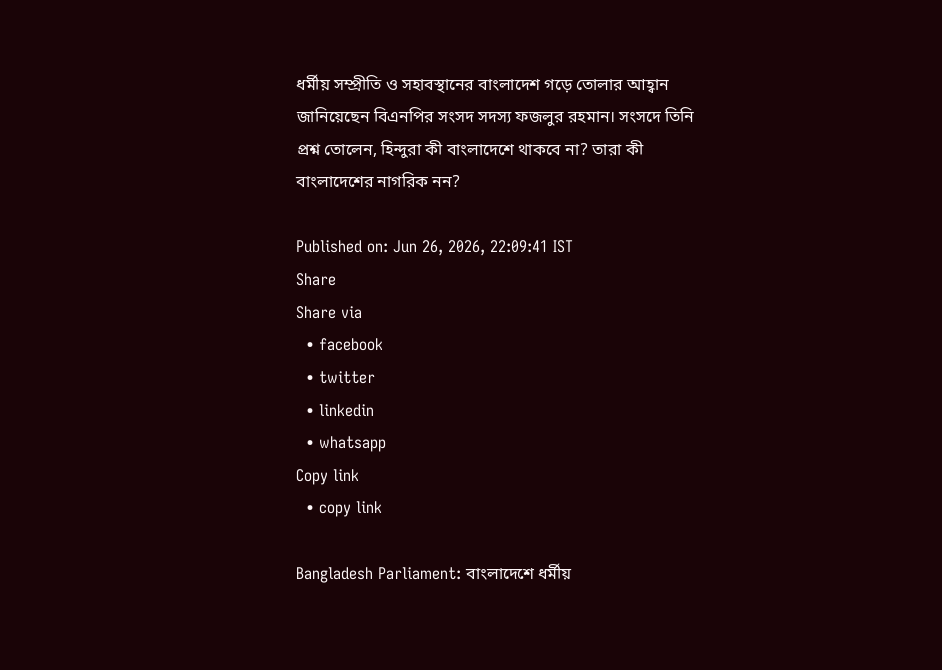ধর্মীয় সম্প্রীতি ও সহাবস্থানের বাংলাদেশ গড়ে তোলার আহ্বান জানিয়েছেন বিএনপির সংসদ সদস্য ফজলুর রহমান। সংসদে তিনি প্রশ্ন তোলেন, হিন্দুরা কী বাংলাদেশে থাকবে না? তারা কী বাংলাদেশের নাগরিক নন?

Published on: Jun 26, 2026, 22:09:41 IST
Share
Share via
  • facebook
  • twitter
  • linkedin
  • whatsapp
Copy link
  • copy link

Bangladesh Parliament: বাংলাদেশে ধর্মীয়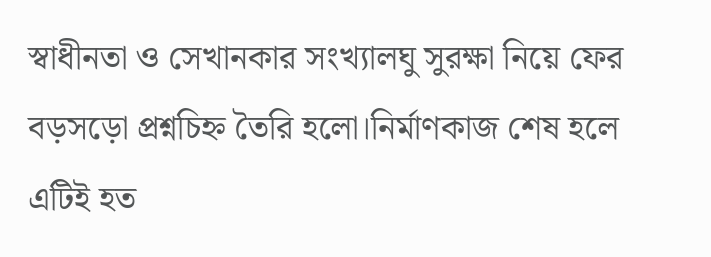স্বাধীনতা ও সেখানকার সংখ্যালঘু সুরক্ষা নিয়ে ফের বড়সড়ো প্রশ্নচিহ্ন তৈরি হলো।নির্মাণকাজ শেষ হলে এটিই হত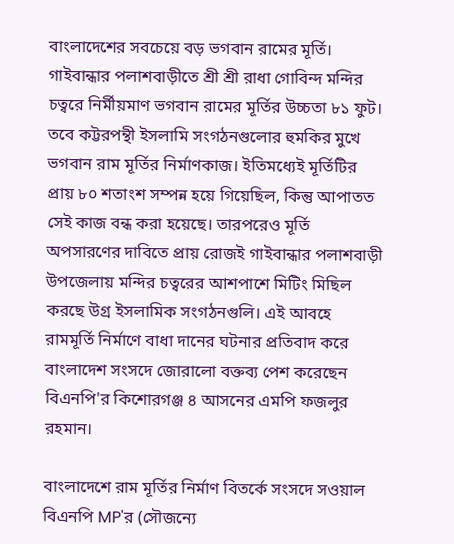বাংলাদেশের সবচেয়ে বড় ভগবান রামের মূর্তি। গাইবান্ধার পলাশবাড়ীতে শ্রী শ্রী রাধা গোবিন্দ মন্দির চত্বরে নির্মীয়মাণ ভগবান রামের মূর্তির উচ্চতা ৮১ ফুট। তবে কট্টরপন্থী ইসলামি সংগঠনগুলোর হুমকির মুখে ভগবান রাম মূর্তির নির্মাণকাজ। ইতিমধ্যেই মূর্তিটির প্রায় ৮০ শতাংশ সম্পন্ন হয়ে গিয়েছিল, কিন্তু আপাতত সেই কাজ বন্ধ করা হয়েছে। তারপরেও মূর্তি অপসারণের দাবিতে প্রায় রোজই গাইবান্ধার পলাশবাড়ী উপজেলায় মন্দির চত্বরের আশপাশে মিটিং মিছিল করছে উগ্র ইসলামিক সংগঠনগুলি। এই আবহে রামমূর্তি নির্মাণে বাধা দানের ঘটনার প্রতিবাদ করে বাংলাদেশ সংসদে জোরালো বক্তব্য পেশ করেছেন বিএনপি'র কিশোরগঞ্জ ৪ আসনের এমপি ফজলুর রহমান।

বাংলাদেশে রাম মূর্তির নির্মাণ বিতর্কে সংসদে সওয়াল বিএনপি MP'র (সৌজন্যে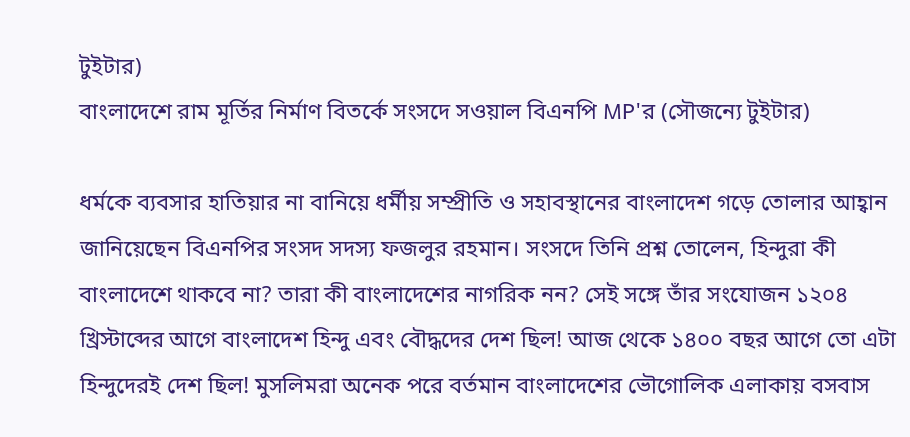টুইটার)
বাংলাদেশে রাম মূর্তির নির্মাণ বিতর্কে সংসদে সওয়াল বিএনপি MP'র (সৌজন্যে টুইটার)

ধর্মকে ব্যবসার হাতিয়ার না বানিয়ে ধর্মীয় সম্প্রীতি ও সহাবস্থানের বাংলাদেশ গড়ে তোলার আহ্বান জানিয়েছেন বিএনপির সংসদ সদস্য ফজলুর রহমান। সংসদে তিনি প্রশ্ন তোলেন, হিন্দুরা কী বাংলাদেশে থাকবে না? তারা কী বাংলাদেশের নাগরিক নন? সেই সঙ্গে তাঁর সংযোজন ১২০৪ খ্রিস্টাব্দের আগে বাংলাদেশ হিন্দু এবং বৌদ্ধদের দেশ ছিল! আজ থেকে ১৪০০ বছর আগে তো এটা হিন্দুদেরই দেশ ছিল! মুসলিমরা অনেক পরে বর্তমান বাংলাদেশের ভৌগোলিক এলাকায় বসবাস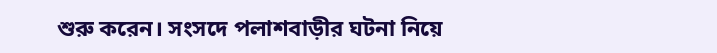শুরু করেন। সংসদে পলাশবাড়ীর ঘটনা নিয়ে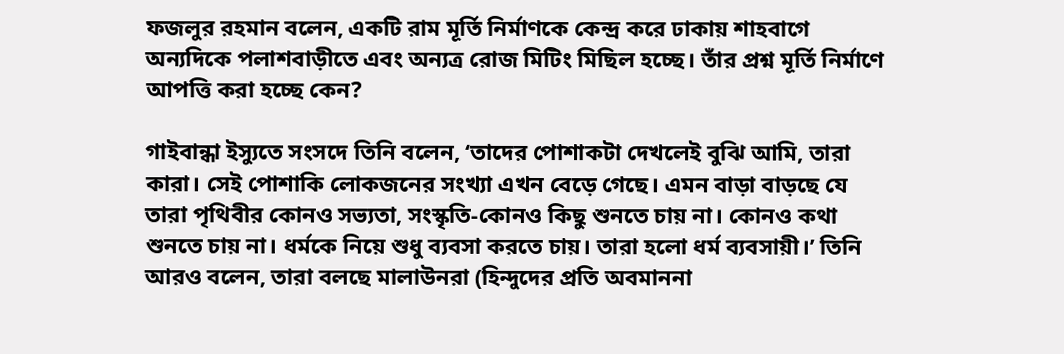ফজলুর রহমান বলেন, একটি রাম মূর্তি নির্মাণকে কেন্দ্র করে ঢাকায় শাহবাগে অন্যদিকে পলাশবাড়ীতে এবং অন্যত্র রোজ মিটিং মিছিল হচ্ছে। তাঁর প্রশ্ন মূর্তি নির্মাণে আপত্তি করা হচ্ছে কেন?

গাইবান্ধা ইস্যুতে সংসদে তিনি বলেন, ‘তাদের পোশাকটা দেখলেই বুঝি আমি, তারা কারা। সেই পোশাকি লোকজনের সংখ্যা এখন বেড়ে গেছে। এমন বাড়া বাড়ছে যে তারা পৃথিবীর কোনও সভ্যতা, সংস্কৃতি-কোনও কিছু শুনতে চায় না। কোনও কথা শুনতে চায় না। ধর্মকে নিয়ে শুধু ব্যবসা করতে চায়। তারা হলো ধর্ম ব্যবসায়ী।’ তিনি আরও বলেন, তারা বলছে মালাউনরা (হিন্দুদের প্রতি অবমাননা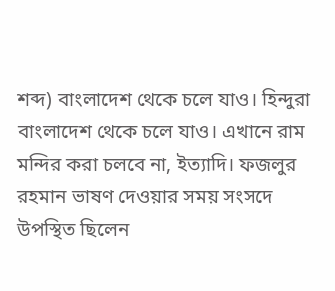শব্দ) বাংলাদেশ থেকে চলে যাও। হিন্দুরা বাংলাদেশ থেকে চলে যাও। এখানে রাম মন্দির করা চলবে না, ইত্যাদি। ফজলুর রহমান ভাষণ দেওয়ার সময় সংসদে উপস্থিত ছিলেন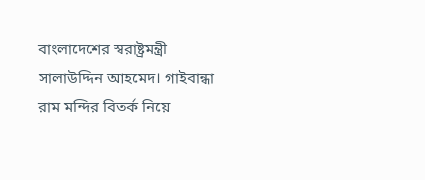বাংলাদেশের স্বরাষ্ট্রমন্ত্রী সালাউদ্দিন আহমেদ। গাইবান্ধা রাম মন্দির বিতর্ক নিয়ে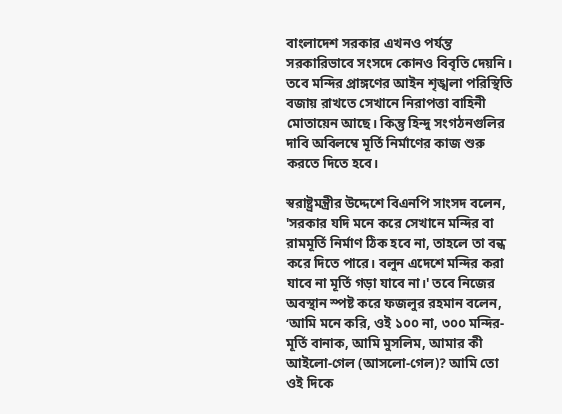বাংলাদেশ সরকার এখনও পর্যন্ত সরকারিভাবে সংসদে কোনও বিবৃতি দেয়নি। তবে মন্দির প্রাঙ্গণের আইন শৃঙ্খলা পরিস্থিতি বজায় রাখতে সেখানে নিরাপত্তা বাহিনী মোতায়েন আছে। কিন্তু হিন্দু সংগঠনগুলির দাবি অবিলম্বে মূর্তি নির্মাণের কাজ শুরু করতে দিতে হবে।

স্বরাষ্ট্রমন্ত্রীর উদ্দেশে বিএনপি সাংসদ বলেন, 'সরকার যদি মনে করে সেখানে মন্দির বা রামমূর্তি নির্মাণ ঠিক হবে না, তাহলে তা বন্ধ করে দিতে পারে। বলুন এদেশে মন্দির করা যাবে না মূর্তি গড়া যাবে না।' তবে নিজের অবস্থান স্পষ্ট করে ফজলুর রহমান বলেন, ‘আমি মনে করি, ওই ১০০ না, ৩০০ মন্দির-মূর্তি বানাক, আমি মুসলিম, আমার কী আইলো-গেল (আসলো-গেল)? আমি তো ওই দিকে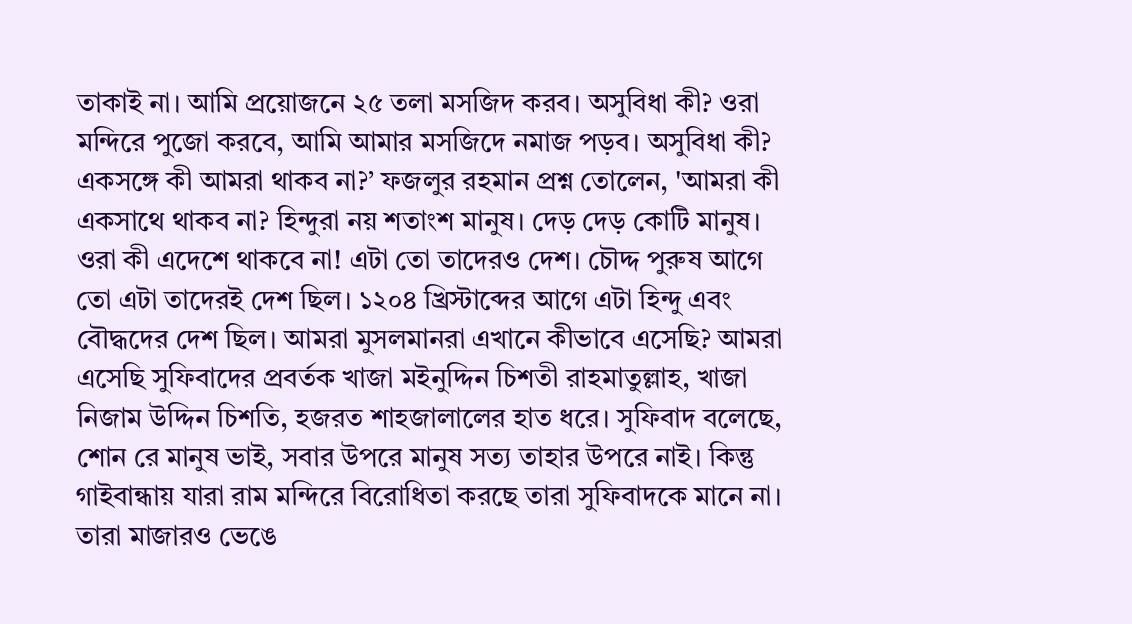তাকাই না। আমি প্রয়োজনে ২৫ তলা মসজিদ করব। অসুবিধা কী? ওরা মন্দিরে পুজো করবে, আমি আমার মসজিদে নমাজ পড়ব। অসুবিধা কী? একসঙ্গে কী আমরা থাকব না?’ ফজলুর রহমান প্রশ্ন তোলেন, 'আমরা কী একসাথে থাকব না? হিন্দুরা নয় শতাংশ মানুষ। দেড় দেড় কোটি মানুষ। ওরা কী এদেশে থাকবে না! এটা তো তাদেরও দেশ। চৌদ্দ পুরুষ আগে তো এটা তাদেরই দেশ ছিল। ‌১২০৪ খ্রিস্টাব্দের আগে এটা হিন্দু এবং বৌদ্ধদের দেশ ছিল। আমরা মুসলমানরা এখানে কীভাবে এসেছি? আমরা এসেছি সুফিবাদের প্রবর্তক খাজা মইনুদ্দিন চিশতী রাহমাতুল্লাহ, খাজা নিজাম উদ্দিন চিশতি, হজরত শাহজালালের হাত ধরে। সুফিবাদ বলেছে, শোন রে মানুষ ভাই, সবার উপরে মানুষ সত্য তাহার উপরে নাই। কিন্তু গাইবান্ধায় যারা রাম মন্দিরে বিরোধিতা করছে তারা সুফিবাদকে মানে না। তারা মাজারও ভেঙে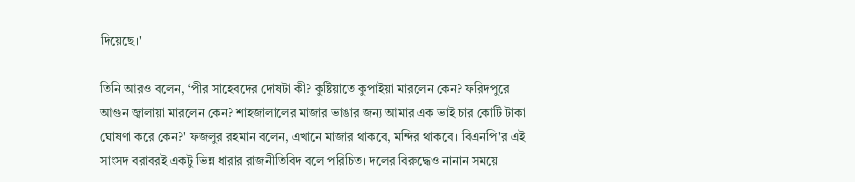দিয়েছে।'

তিনি আরও বলেন, ‘পীর সাহেবদের দোষটা কী? কুষ্টিয়াতে কুপাইয়া মারলেন কেন? ফরিদপুরে আগুন জ্বালায়া মারলেন কেন? শাহজালালের মাজার ভাঙার জন্য আমার এক ভাই চার কোটি টাকা ঘোষণা করে কেন?' ফজলুর রহমান বলেন, এখানে মাজার থাকবে, মন্দির থাকবে। বিএনপি'র এই সাংসদ বরাবরই একটু ভিন্ন ধারার রাজনীতিবিদ বলে পরিচিত। দলের বিরুদ্ধেও নানান সময়ে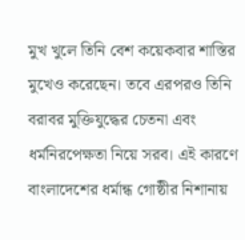মুখ খুলে তিনি বেশ কয়েকবার শাস্তির মুখেও করেছেন। তবে এরপরও তিনি বরাবর মুক্তিযুদ্ধের চেতনা এবং ধর্মনিরপেক্ষতা নিয়ে সরব। এই কারণে বাংলাদেশের ধর্মান্ধ গোষ্ঠীর নিশানায়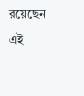রয়েছেন এই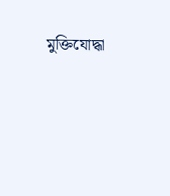মুক্তিযোদ্ধা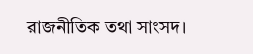রাজনীতিক তথা সাংসদ।